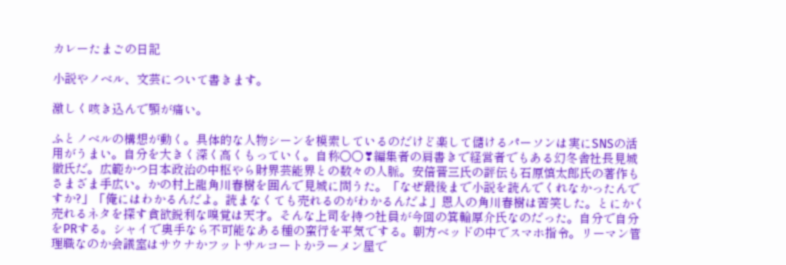カレーたまごの日記

小説やノベル、文芸について書きます。

激しく咳き込んで顎が痛い。

ふとノベルの構想が動く。具体的な人物シーンを模索しているのだけど楽して儲けるパーソンは実にSNSの活用がうまい。自分を大きく深く高くもっていく。自称〇〇❣編集者の肩書きで経営者でもある幻冬舎社長見城徹氏だ。広範かつ日本政治の中枢やら財界芸能界との数々の人脈。安倍晋三氏の評伝も石原慎太郎氏の著作もさまざま手広い。かの村上龍角川春樹を囲んで見城に問うた。「なぜ最後まで小説を読んでくれなかったんですか?」「俺にはわかるんだよ。読まなくても売れるのがわかるんだよ」恩人の角川春樹は苦笑した。とにかく売れるネタを探す貪欲鋭利な嗅覚は天才。そんな上司を持つ社員が今回の箕輪厚介氏なのだった。自分で自分をPRする。シャイで奥手なら不可能なある種の蛮行を平気でする。朝方ベッドの中でスマホ指令。リーマン管理職なのか会議室はサウナかフットサルコートかラーメン屋で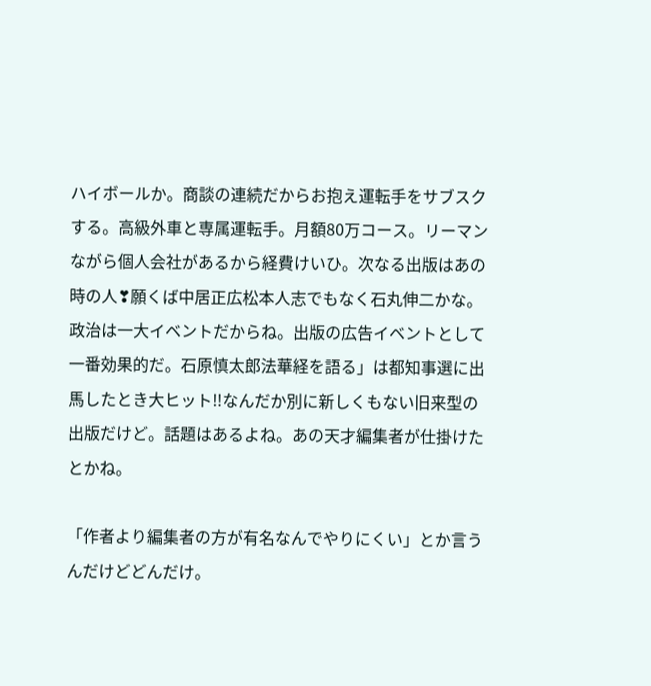ハイボールか。商談の連続だからお抱え運転手をサブスクする。高級外車と専属運転手。月額80万コース。リーマンながら個人会社があるから経費けいひ。次なる出版はあの時の人❣願くば中居正広松本人志でもなく石丸伸二かな。政治は一大イベントだからね。出版の広告イベントとして一番効果的だ。石原慎太郎法華経を語る」は都知事選に出馬したとき大ヒット‼なんだか別に新しくもない旧来型の出版だけど。話題はあるよね。あの天才編集者が仕掛けたとかね。

「作者より編集者の方が有名なんでやりにくい」とか言うんだけどどんだけ。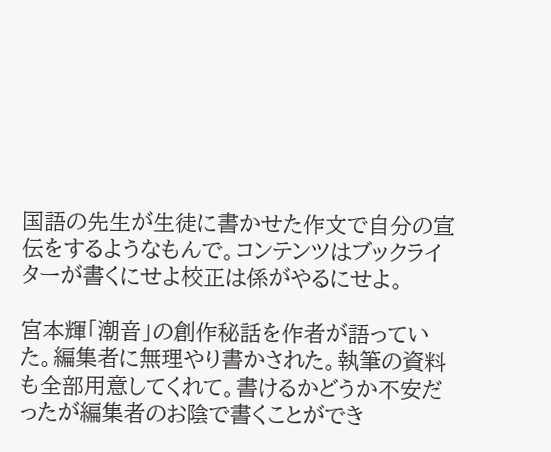国語の先生が生徒に書かせた作文で自分の宣伝をするようなもんで。コンテンツはブックライターが書くにせよ校正は係がやるにせよ。

宮本輝「潮音」の創作秘話を作者が語っていた。編集者に無理やり書かされた。執筆の資料も全部用意してくれて。書けるかどうか不安だったが編集者のお陰で書くことができ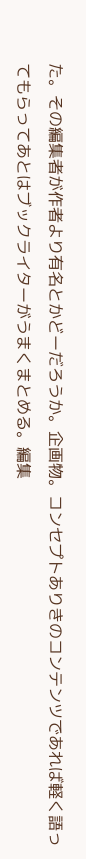た。その編集者が作者より有名とかどーだろうか。企画物。コンセプトありきのコンテンツであれば軽く語ってもらってあとはブックライターがうまくまとめる。編集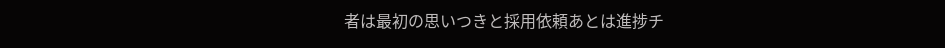者は最初の思いつきと採用依頼あとは進捗チ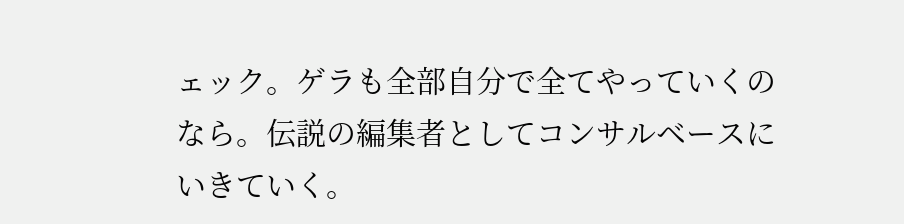ェック。ゲラも全部自分で全てやっていくのなら。伝説の編集者としてコンサルベースにいきていく。